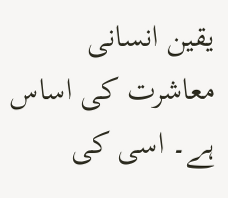یقین انسانی معاشرت کی اساس ہے۔ اسی کی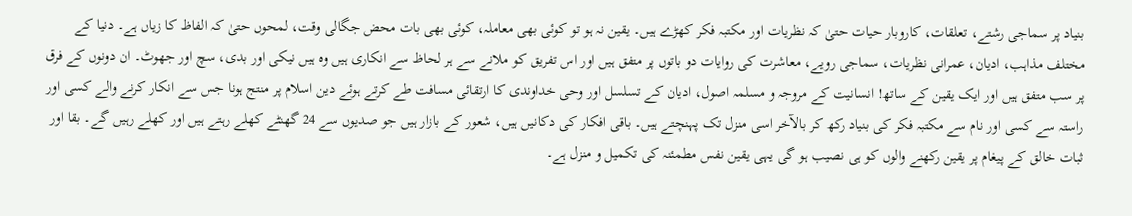بنیاد پر سماجی رشتے، تعلقات، کاروبار حیات حتیٰ کہ نظریات اور مکتبہ فکر کھڑے ہیں۔ یقین نہ ہو تو کوئی بھی معاملہ، کوئی بھی بات محض جگالی وقت، لمحوں حتیٰ کہ الفاظ کا زیاں ہے۔ دنیا کے مختلف مذاہب، ادیان، عمرانی نظریات، سماجی رویے، معاشرت کی روایات دو باتوں پر متفق ہیں اور اس تفریق کو ملانے سے ہر لحاظ سے انکاری ہیں وہ ہیں نیکی اور بدی، سچ اور جھوٹ۔ ان دونوں کے فرق پر سب متفق ہیں اور ایک یقین کے ساتھ! انسانیت کے مروجہ و مسلمہ اصول، ادیان کے تسلسل اور وحی خداوندی کا ارتقائی مسافت طے کرتے ہوئے دین اسلام پر منتج ہونا جس سے انکار کرنے والے کسی اور راستہ سے کسی اور نام سے مکتبہ فکر کی بنیاد رکھ کر بالآخر اسی منزل تک پہنچتے ہیں۔ باقی افکار کی دکانیں ہیں، شعور کے بازار ہیں جو صدیوں سے 24 گھنٹے کھلے رہتے ہیں اور کھلے رہیں گے۔ بقا اور ثبات خالق کے پیغام پر یقین رکھنے والوں کو ہی نصیب ہو گی یہی یقین نفس مطمئنہ کی تکمیل و منزل ہے۔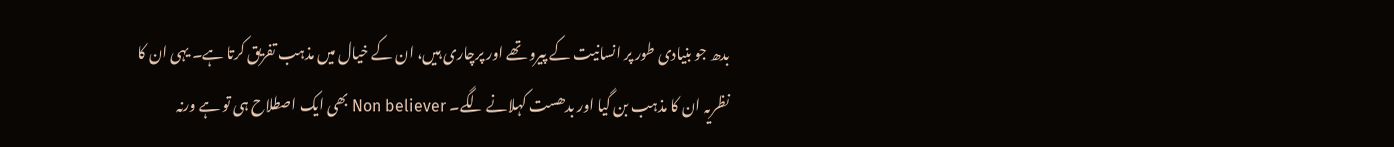بدھ جو بنیادی طور پر انسانیت کے پیرو تھے اور پرچاری ہیں، ان کے خیال میں مذہب تفریق کرتا ہے۔ یہی ان کا نظریہ ان کا مذہب بن گیا اور بدھست کہلانے لگے۔ Non believer بھی ایک اصطلاح ہی تو ہے ورنہ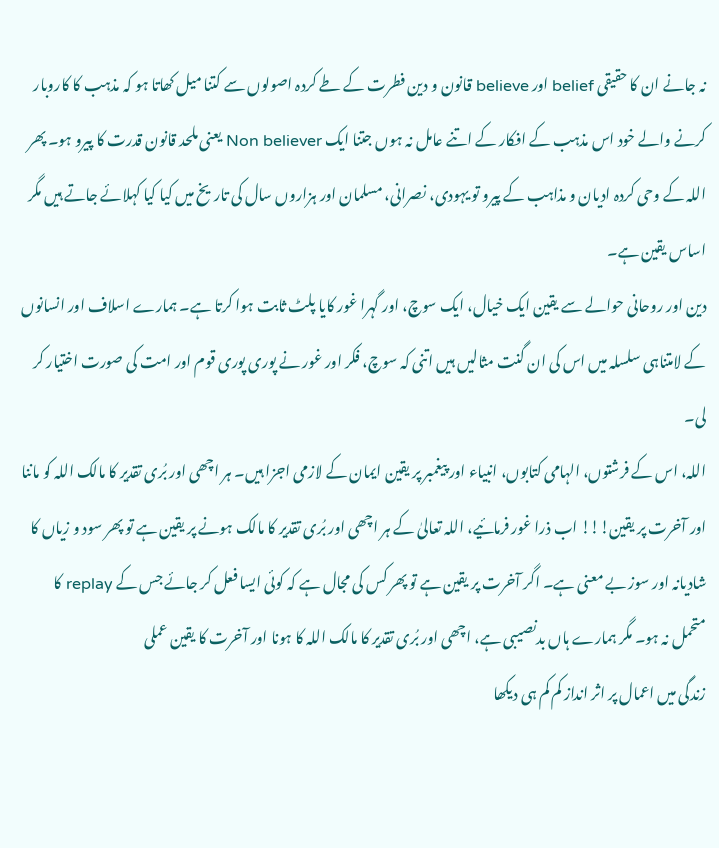نہ جانے ان کا حقیقی belief اور believe قانون و دین فطرت کے طے کردہ اصولوں سے کتنا میل کھاتا ہو کہ مذہب کا کاروبار کرنے والے خود اس مذہب کے افکار کے اتنے عامل نہ ہوں جتنا ایک Non believer یعنی ملحد قانون قدرت کا پیرو ہو۔ پھر اللہ کے وحی کردہ ادیان و مذاہب کے پیرو تو یہودی، نصرانی، مسلمان اور ہزاروں سال کی تاریخ میں کیا کیا کہلائے جاتے ہیں مگر اساس یقین ہے۔
دین اور روحانی حوالے سے یقین ایک خیال، ایک سوچ، اور گہرا غور کایا پلٹ ثابت ہوا کرتا ہے۔ ہمارے اسلاف اور انسانوں کے لامتناہی سلسلہ میں اس کی ان گنت مثالیں ہیں اتنی کہ سوچ، فکر اور غور نے پوری پوری قوم اور امت کی صورت اختیار کر لی۔
اللہ، اس کے فرشتوں، الہامی کتابوں، انبیاء اور پیغمبر پر یقین ایمان کے لازمی اجزا ہیں۔ ہر اچھی اور بُری تقدیر کا مالک اللہ کو ماننا اور آخرت پر یقین!!! اب ذرا غور فرمائیے، اللہ تعالیٰ کے ہر اچھی اور بُری تقدیر کا مالک ہونے پر یقین ہے تو پھر سود و زیاں کا شادیانہ اور سوز بے معنی ہے۔ اگر آخرت پر یقین ہے تو پھر کس کی مجال ہے کہ کوئی ایسا فعل کر جائے جس کے replay کا متحمل نہ ہو۔ مگر ہمارے ہاں بدنصیبی ہے، اچھی اور بُری تقدیر کا مالک اللہ کا ہونا اور آخرت کا یقین عملی
زندگی میں اعمال پر اثر انداز کم کم ہی دیکھا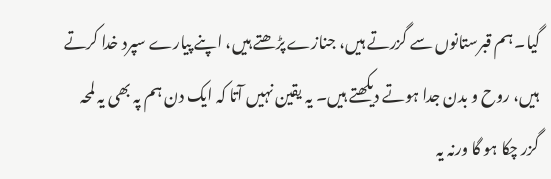گیا۔ ہم قبرستانوں سے گزرتے ہیں، جنازے پڑھتے ہیں، اپنے پیارے سپرد خدا کرتے ہیں، روح و بدن جدا ہوتے دیکھتے ہیں۔ یہ یقین نہیں آتا کہ ایک دن ہم پہ بھی یہ لمحہ گزر چکا ہو گا ورنہ یہ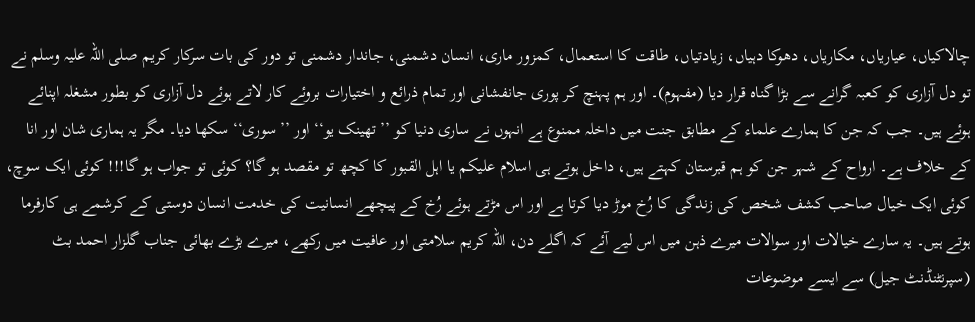چالاکیاں، عیاریاں، مکاریاں، دھوکا دہیاں، زیادتیاں، طاقت کا استعمال، کمزور ماری، انسان دشمنی، جاندار دشمنی تو دور کی بات سرکار کریم صلی اللہ علیہ وسلم نے تو دل آزاری کو کعبہ گرانے سے بڑا گناہ قرار دیا (مفہوم)۔ اور ہم پہنچ کر پوری جانفشانی اور تمام ذرائع و اختیارات بروئے کار لاتے ہوئے دل آزاری کو بطور مشغلہ اپنائے ہوئے ہیں۔ جب کہ جن کا ہمارے علماء کے مطابق جنت میں داخلہ ممنوع ہے انہوں نے ساری دنیا کو ’’تھینک یو‘‘ اور ’’سوری‘‘ سکھا دیا۔ مگر یہ ہماری شان اور انا کے خلاف ہے۔ ارواح کے شہر جن کو ہم قبرستان کہتے ہیں، داخل ہوتے ہی اسلام علیکم یا اہل القبور کا کچھ تو مقصد ہو گا؟ کوئی تو جواب ہو گا!!! کوئی ایک سوچ، کوئی ایک خیال صاحب کشف شخص کی زندگی کا رُخ موڑ دیا کرتا ہے اور اس مڑتے ہوئے رُخ کے پیچھے انسانیت کی خدمت انسان دوستی کے کرشمے ہی کارفرما ہوتے ہیں۔ یہ سارے خیالات اور سوالات میرے ذہن میں اس لیے آئے کہ اگلے دن، اللہ کریم سلامتی اور عافیت میں رکھے، میرے بڑے بھائی جناب گلزار احمد بٹ (سپرنٹنڈنٹ جیل) سے ایسے موضوعات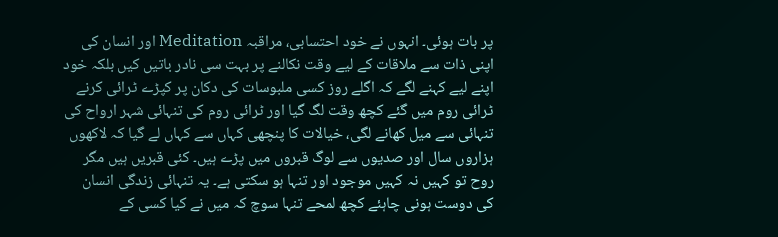پر بات ہوئی۔ انہوں نے خود احتسابی، مراقبہ Meditation اور انسان کی اپنی ذات سے ملاقات کے لیے وقت نکالنے پر بہت سی نادر باتیں کیں بلکہ خود اپنے لیے کہنے لگے کہ اگلے روز کسی ملبوسات کی دکان پر کپڑے ٹرائی کرنے ٹرائی روم میں گئے کچھ وقت لگ گیا اور ٹرائی روم کی تنہائی شہر ارواح کی تنہائی سے میل کھانے لگی، خیالات کا پنچھی کہاں سے کہاں لے گیا کہ لاکھوں ہزاروں سال اور صدیوں سے لوگ قبروں میں پڑے ہیں۔ کئی قبریں ہیں مگر روح تو کہیں نہ کہیں موجود اور تنہا ہو سکتی ہے۔ یہ تنہائی زندگی انسان کی دوست ہونی چاہئے کچھ لمحے تنہا سوچ کہ میں نے کیا کسی کے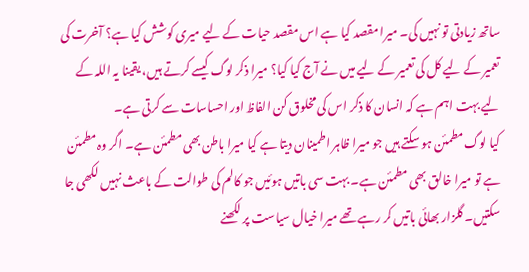ساتھ زیادتی تو نہیں کی۔ میرا مقصد کیا ہے اس مقصد حیات کے لیے میری کوشش کیا ہے؟ آخرت کی تعمیر کے لیے کل کی تعمیر کے لیے میں نے آج کیا کیا؟ میرا ذکر لوگ کیسے کرتے ہیں، یقینا یہ اللہ کے لیے بہت اہم ہے کہ انسان کا ذکر اس کی مخلوق کن الفاظ اور احساسات سے کرتی ہے۔
کیا لوگ مطمئن ہو سکتے ہیں جو میرا ظاہر اطمینان دیتا ہے کیا میرا باطن بھی مطمئن ہے۔ اگر وہ مطمئن ہے تو میرا خالق بھی مطمئن ہے۔ بہت سی باتیں ہوئیں جو کالم کی طوالت کے باعث نہیں لکھی جا سکتیں۔ گلزار بھائی باتیں کر رہے تھے میرا خیال سیاست پر لکھنے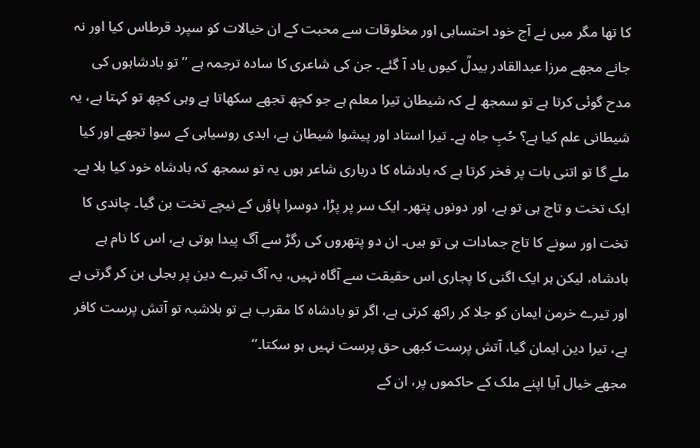کا تھا مگر میں نے آج خود احتسابی اور مخلوقات سے محبت کے ان خیالات کو سپرد قرطاس کیا اور نہ جانے مجھے مرزا عبدالقادر بیدلؒ کیوں یاد آ گئے۔ جن کی شاعری کا سادہ ترجمہ ہے ’’ تو بادشاہوں کی مدح گوئی کرتا ہے تو سمجھ لے کہ شیطان تیرا معلم ہے جو کچھ تجھے سکھاتا ہے وہی کچھ تو کہتا ہے، یہ شیطانی علم کیا ہے؟ حُبِ جاہ ہے۔ تیرا استاد اور پیشوا شیطان ہے، ابدی روسیاہی کے سوا تجھے اور کیا ملے گا تو اتنی بات پر فخر کرتا ہے کہ بادشاہ کا درباری شاعر ہوں یہ تو سمجھ کہ بادشاہ خود کیا بلا ہے۔ ایک تخت و تاج ہی تو ہے، اور دونوں پتھر۔ ایک سر پر پڑا، دوسرا پاؤں کے نیچے تخت بن گیا۔ چاندی کا تخت اور سونے کا تاج جمادات ہی تو ہیں۔ ان دو پتھروں کی رگڑ سے آگ پیدا ہوتی ہے، اس کا نام ہے بادشاہ، لیکن ہر ایک اگنی کا پجاری اس حقیقت سے آگاہ نہیں، یہ آگ تیرے دین پر بجلی بن کر گرتی ہے اور تیرے خرمن ایمان کو جلا کر راکھ کرتی ہے، اگر تو بادشاہ کا مقرب ہے تو بلاشبہ تو آتش پرست کافر ہے، تیرا دین ایمان گیا، آتش پرست کبھی حق پرست نہیں ہو سکتا۔‘‘
مجھے خیال آیا اپنے ملک کے حاکموں پر، ان کے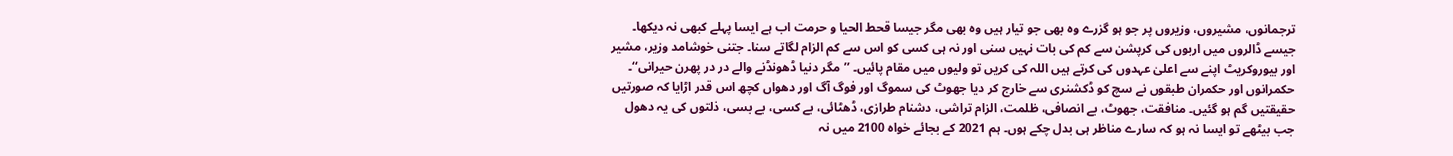ترجمانوں، مشیروں، وزیروں پر جو ہو گزرے وہ بھی جو تیار ہیں وہ بھی مگر جیسا قحط الحیا و حرمت اب ہے ایسا پہلے کبھی نہ دیکھا۔ جیسے ڈالروں میں اربوں کی کرپشن سے کم کی بات نہیں سنی اور نہ ہی کسی کو اس سے کم الزام لگاتے سنا۔ جتنی خوشامد وزیر، مشیر اور بیوروکریٹ اپنے سے اعلیٰ عہدوں کی کرتے ہیں اللہ کی کریں تو ولیوں میں مقام پائیں۔ ’’مگر دنیا ڈھونڈنے والے در در پھرن حیرانی‘‘۔
حکمرانوں اور حکمران طبقوں نے سچ کو ڈکشنری سے خارج کر دیا جھوٹ کی سموگ اور فوگ آگ اور دھواں کچھ اس قدر اڑایا کہ صورتیں حقیقتیں گم ہو گئیں۔ منافقت، جھوٹ، بے انصافی، ظلمت، الزام تراشی، دشنام طرازی، ڈھٹائی، بے کسی، بے بسی، ذلتوں کی یہ دھول جب بیٹھے تو ایسا نہ ہو کہ سارے مناظر ہی بدل چکے ہوں۔ ہم 2021 کے بجائے خواہ 2100 میں نہ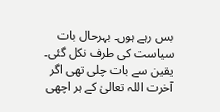بس رہے ہوں۔ بہرحال بات سیاست کی طرف نکل گئی۔ یقین سے بات چلی تھی اگر آخرت اللہ تعالیٰ کے ہر اچھی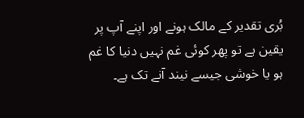بُری تقدیر کے مالک ہونے اور اپنے آپ پر یقین ہے تو پھر کوئی غم نہیں دنیا کا غم ہو یا خوشی جیسے نیند آنے تک ہے۔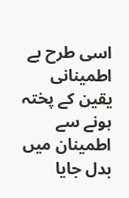اسی طرح بے اطمینانی یقین کے پختہ ہونے سے اطمینان میں بدل جایا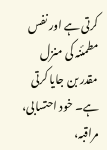کرتی ہے اور نفس مطمئنہ کی منزل مقدر بن جایا کرتی ہے۔ خود احتسابی، مراقبہ،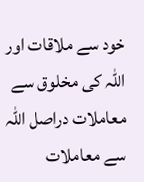خود سے ملاقات اور اللہ کی مخلوق سے معاملات دراصل اللہ سے معاملات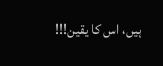ہیں، اس کا یقین!!!